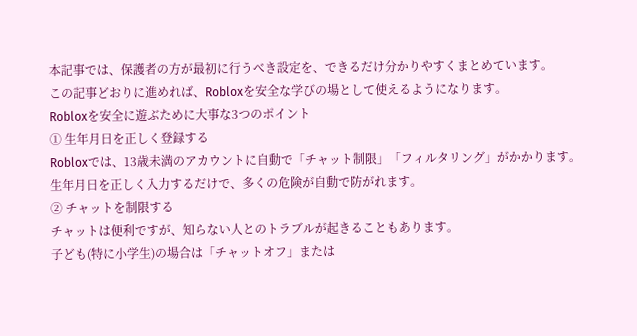本記事では、保護者の方が最初に行うべき設定を、できるだけ分かりやすくまとめています。
この記事どおりに進めれば、Robloxを安全な学びの場として使えるようになります。
Robloxを安全に遊ぶために大事な3つのポイント
① 生年月日を正しく登録する
Robloxでは、13歳未満のアカウントに自動で「チャット制限」「フィルタリング」がかかります。
生年月日を正しく入力するだけで、多くの危険が自動で防がれます。
② チャットを制限する
チャットは便利ですが、知らない人とのトラブルが起きることもあります。
子ども(特に小学生)の場合は「チャットオフ」または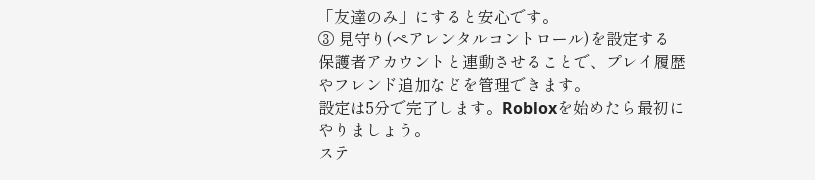「友達のみ」にすると安心です。
③ 見守り(ペアレンタルコントロール)を設定する
保護者アカウントと連動させることで、プレイ履歴やフレンド追加などを管理できます。
設定は5分で完了します。Robloxを始めたら最初にやりましょう。
ステ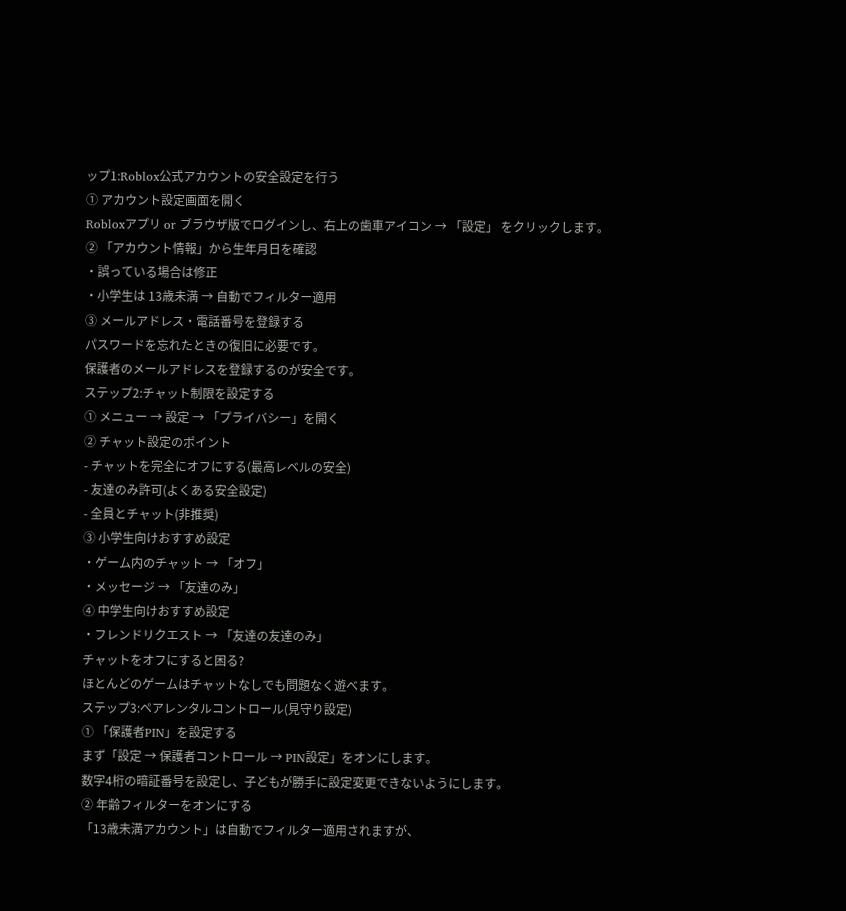ップ1:Roblox公式アカウントの安全設定を行う
① アカウント設定画面を開く
Robloxアプリ or ブラウザ版でログインし、右上の歯車アイコン → 「設定」 をクリックします。
② 「アカウント情報」から生年月日を確認
・誤っている場合は修正
・小学生は 13歳未満 → 自動でフィルター適用
③ メールアドレス・電話番号を登録する
パスワードを忘れたときの復旧に必要です。
保護者のメールアドレスを登録するのが安全です。
ステップ2:チャット制限を設定する
① メニュー → 設定 → 「プライバシー」を開く
② チャット設定のポイント
- チャットを完全にオフにする(最高レベルの安全)
- 友達のみ許可(よくある安全設定)
- 全員とチャット(非推奨)
③ 小学生向けおすすめ設定
・ゲーム内のチャット → 「オフ」
・メッセージ → 「友達のみ」
④ 中学生向けおすすめ設定
・フレンドリクエスト → 「友達の友達のみ」
チャットをオフにすると困る?
ほとんどのゲームはチャットなしでも問題なく遊べます。
ステップ3:ペアレンタルコントロール(見守り設定)
① 「保護者PIN」を設定する
まず「設定 → 保護者コントロール → PIN設定」をオンにします。
数字4桁の暗証番号を設定し、子どもが勝手に設定変更できないようにします。
② 年齢フィルターをオンにする
「13歳未満アカウント」は自動でフィルター適用されますが、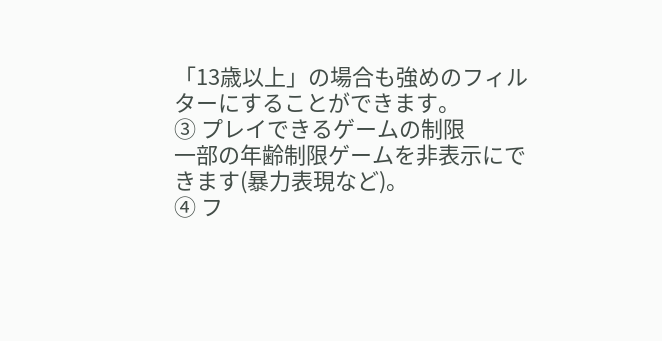「13歳以上」の場合も強めのフィルターにすることができます。
③ プレイできるゲームの制限
一部の年齢制限ゲームを非表示にできます(暴力表現など)。
④ フ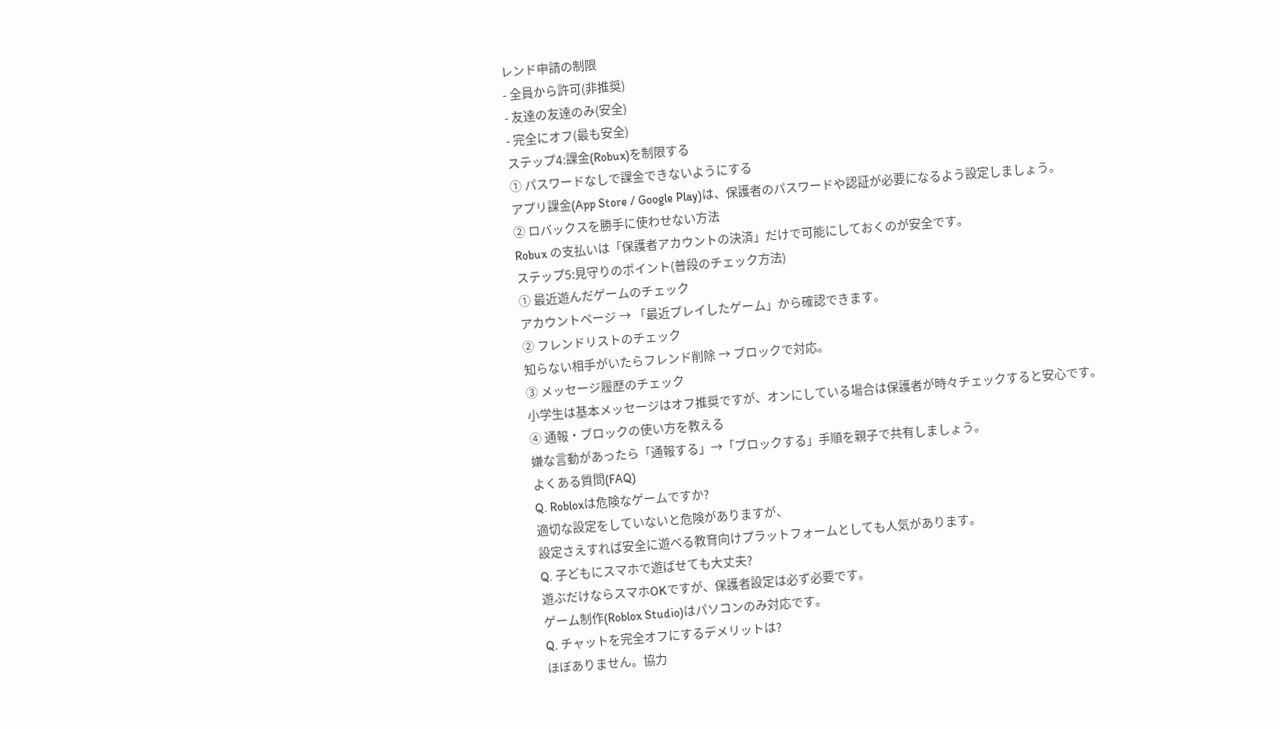レンド申請の制限
- 全員から許可(非推奨)
- 友達の友達のみ(安全)
- 完全にオフ(最も安全)
ステップ4:課金(Robux)を制限する
① パスワードなしで課金できないようにする
アプリ課金(App Store / Google Play)は、保護者のパスワードや認証が必要になるよう設定しましょう。
② ロバックスを勝手に使わせない方法
Robux の支払いは「保護者アカウントの決済」だけで可能にしておくのが安全です。
ステップ5:見守りのポイント(普段のチェック方法)
① 最近遊んだゲームのチェック
アカウントページ → 「最近プレイしたゲーム」から確認できます。
② フレンドリストのチェック
知らない相手がいたらフレンド削除 → ブロックで対応。
③ メッセージ履歴のチェック
小学生は基本メッセージはオフ推奨ですが、オンにしている場合は保護者が時々チェックすると安心です。
④ 通報・ブロックの使い方を教える
嫌な言動があったら「通報する」→「ブロックする」手順を親子で共有しましょう。
よくある質問(FAQ)
Q. Robloxは危険なゲームですか?
適切な設定をしていないと危険がありますが、
設定さえすれば安全に遊べる教育向けプラットフォームとしても人気があります。
Q. 子どもにスマホで遊ばせても大丈夫?
遊ぶだけならスマホOKですが、保護者設定は必ず必要です。
ゲーム制作(Roblox Studio)はパソコンのみ対応です。
Q. チャットを完全オフにするデメリットは?
ほぼありません。協力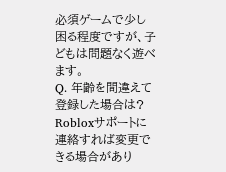必須ゲームで少し困る程度ですが、子どもは問題なく遊べます。
Q. 年齢を間違えて登録した場合は?
Robloxサポートに連絡すれば変更できる場合があり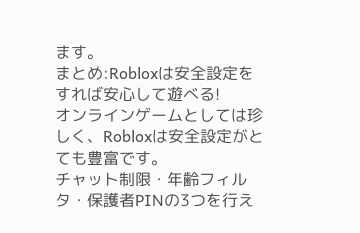ます。
まとめ:Robloxは安全設定をすれば安心して遊べる!
オンラインゲームとしては珍しく、Robloxは安全設定がとても豊富です。
チャット制限・年齢フィルタ・保護者PINの3つを行え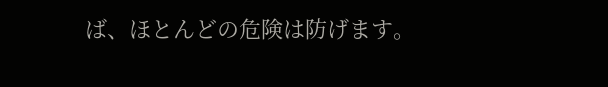ば、ほとんどの危険は防げます。